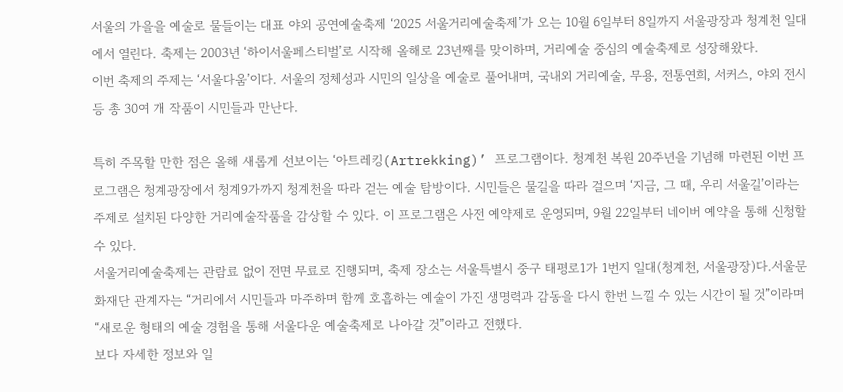서울의 가을을 예술로 물들이는 대표 야외 공연예술축제 ‘2025 서울거리예술축제’가 오는 10월 6일부터 8일까지 서울광장과 청계천 일대에서 열린다. 축제는 2003년 ‘하이서울페스티벌’로 시작해 올해로 23년째를 맞이하며, 거리예술 중심의 예술축제로 성장해왔다.
이번 축제의 주제는 ‘서울다움’이다. 서울의 정체성과 시민의 일상을 예술로 풀어내며, 국내외 거리예술, 무용, 전통연희, 서커스, 야외 전시 등 총 30여 개 작품이 시민들과 만난다.

특히 주목할 만한 점은 올해 새롭게 선보이는 ‘아트레킹(Artrekking)’ 프로그램이다. 청계천 복원 20주년을 기념해 마련된 이번 프로그램은 청계광장에서 청계9가까지 청계천을 따라 걷는 예술 탐방이다. 시민들은 물길을 따라 걸으며 ‘지금, 그 때, 우리 서울길’이라는 주제로 설치된 다양한 거리예술작품을 감상할 수 있다. 이 프로그램은 사전 예약제로 운영되며, 9월 22일부터 네이버 예약을 통해 신청할 수 있다.
서울거리예술축제는 관람료 없이 전면 무료로 진행되며, 축제 장소는 서울특별시 중구 태평로1가 1번지 일대(청계천, 서울광장)다.서울문화재단 관계자는 “거리에서 시민들과 마주하며 함께 호흡하는 예술이 가진 생명력과 감동을 다시 한번 느낄 수 있는 시간이 될 것”이라며 “새로운 형태의 예술 경험을 통해 서울다운 예술축제로 나아갈 것”이라고 전했다.
보다 자세한 정보와 일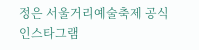정은 서울거리예술축제 공식 인스타그램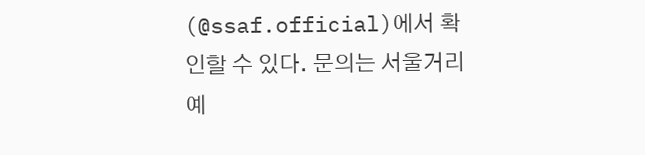(@ssaf.official)에서 확인할 수 있다. 문의는 서울거리예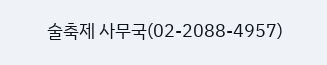술축제 사무국(02-2088-4957)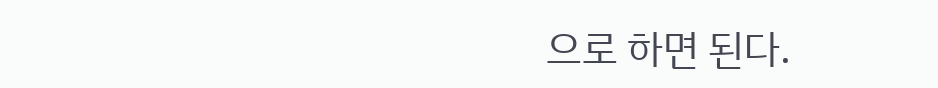으로 하면 된다.